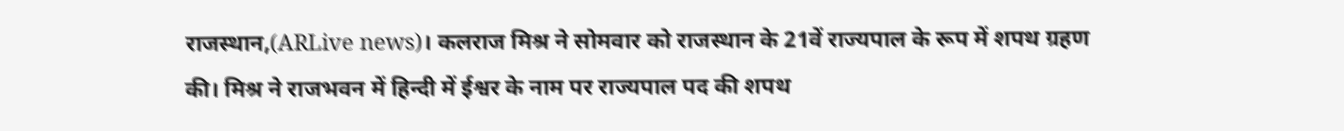राजस्थान,(ARLive news)। कलराज मिश्र ने सोमवार को राजस्थान के 21वें राज्यपाल के रूप में शपथ ग्रहण की। मिश्र ने राजभवन में हिन्दी में ईश्वर के नाम पर राज्यपाल पद की शपथ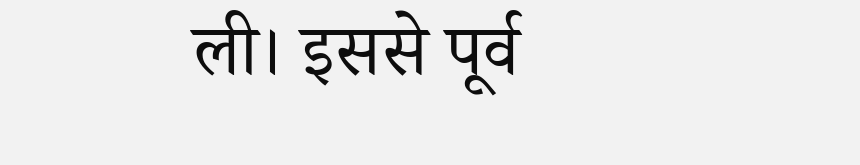ली। इससे पूर्व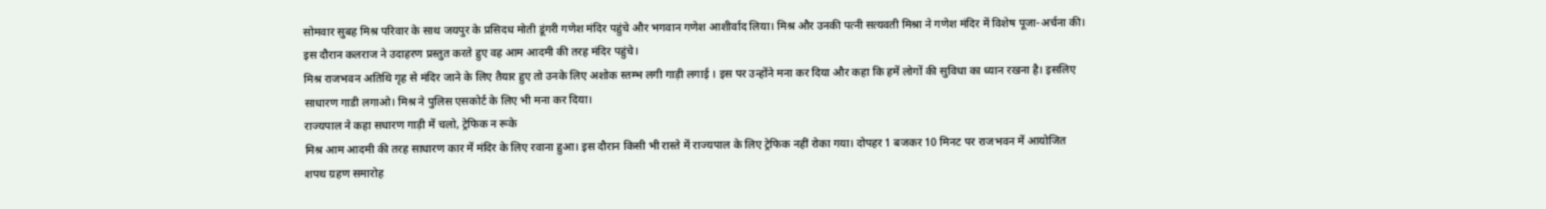सोमवार सुबह मिश्र परिवार के साथ जयपुर के प्रसिदध मोती डूंगरी गणेश मंदिर पहुंचे और भगवान गणेश आशीर्वाद लिया। मिश्र और उनकी पत्नी सत्यवती मिश्रा ने गणेश मंदिर में विशेष पूजा-अर्चना की। इस दौरान कलराज ने उदाहरण प्रस्तुत करते हुए वह आम आदमी की तरह मंदिर पहुंचे।
मिश्र राजभवन अतिथि गृह से मंदिर जाने के लिए तैयार हुए तो उनके लिए अशोक स्तम्भ लगी गाड़ी लगाई । इस पर उन्होंने मना कर दिया और कहा कि हमें लोगों की सुविधा का ध्यान रखना है। इसलिए साधारण गाडी लगाओ। मिश्र ने पुलिस एसकोर्ट के लिए भी मना कर दिया।
राज्यपाल ने कहा सधारण गाड़ी में चलो, ट्रेफिक न रूके
मिश्र आम आदमी की तरह साधारण कार में मंदिर के लिए रवाना हुआ। इस दौरान किसी भी रास्ते में राज्यपाल के लिए ट्रेफिक नहीं रोका गया। दोपहर 1 बजकर 10 मिनट पर राजभवन में आयोजित शपथ ग्रहण समारोह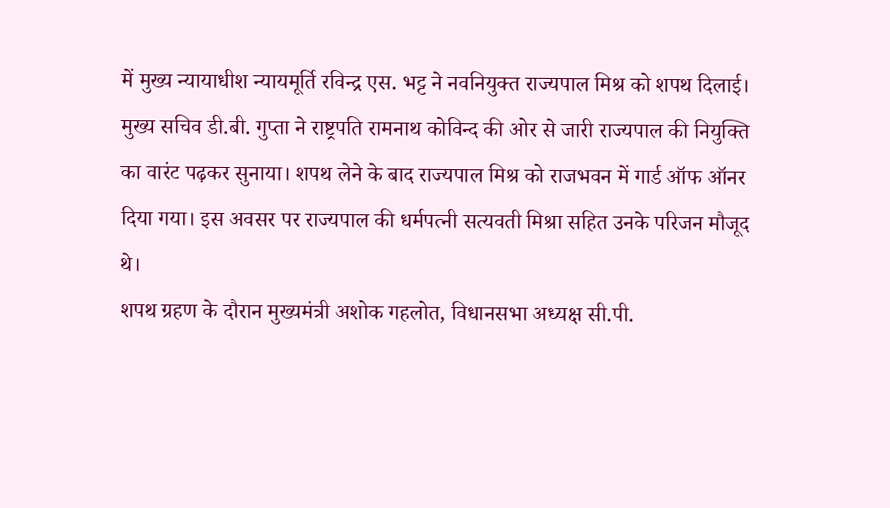में मुख्य न्यायाधीश न्यायमूर्ति रविन्द्र एस. भट्ट ने नवनियुक्त राज्यपाल मिश्र को शपथ दिलाई। मुख्य सचिव डी.बी. गुप्ता ने राष्ट्रपति रामनाथ कोविन्द की ओर से जारी राज्यपाल की नियुक्ति का वारंट पढ़कर सुनाया। शपथ लेने के बाद राज्यपाल मिश्र को राजभवन में गार्ड ऑफ ऑनर दिया गया। इस अवसर पर राज्यपाल की धर्मपत्नी सत्यवती मिश्रा सहित उनके परिजन मौजूद थे।
शपथ ग्रहण के दौरान मुख्यमंत्री अशोक गहलोत, विधानसभा अध्यक्ष सी.पी.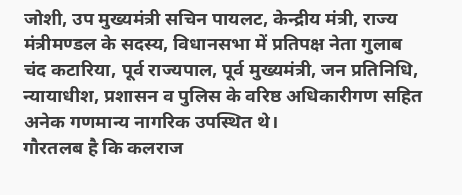जोशी, उप मुख्यमंत्री सचिन पायलट, केन्द्रीय मंत्री, राज्य मंत्रीमण्डल के सदस्य, विधानसभा में प्रतिपक्ष नेता गुलाब चंद कटारिया, पूर्व राज्यपाल, पूर्व मुख्यमंत्री, जन प्रतिनिधि, न्यायाधीश, प्रशासन व पुलिस के वरिष्ठ अधिकारीगण सहित अनेक गणमान्य नागरिक उपस्थित थे।
गौरतलब है कि कलराज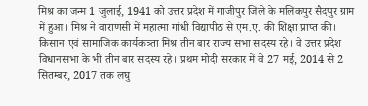मिश्र का जन्म 1 जुलाई, 1941 को उत्तर प्रदेश में गाजीपुर जिले के मलिकपुर सैदपुर ग्राम में हुआ। मिश्र ने वाराणसी में महात्मा गांधी विद्यापीठ से एम.ए. की शिक्षा प्राप्त की।
किसान एवं सामाजिक कार्यकत्र्ता मिश्र तीन बार राज्य सभा सदस्य रहे। वे उत्तर प्रदेश विधानसभा के भी तीन बार सदस्य रहे। प्रथम मोदी सरकार में वे 27 मई, 2014 से 2 सितम्बर, 2017 तक लघु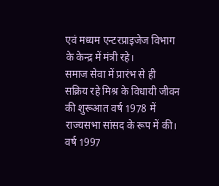एवं मध्यम एन्टरप्राइजेज विभाग के केन्द्र में मंत्री रहे।
समाज सेवा में प्रारंभ से ही सक्रिय रहे मिश्र के विधायी जीवन की शुरूआत वर्ष 1978 में राज्यसभा सांसद के रूप में की। वर्ष 1997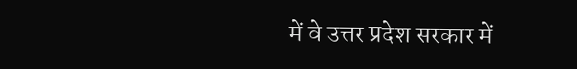में वे उत्तर प्रदेश सरकार में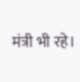मंत्री भी रहे।